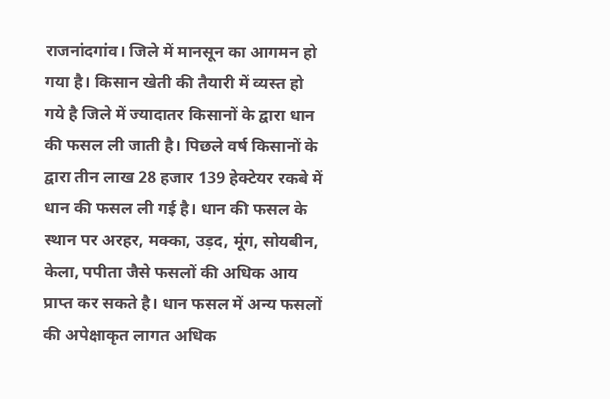राजनांदगांव। जिले में मानसून का आगमन हो गया है। किसान खेती की तैयारी में व्यस्त हो गये है जिले में ज्यादातर किसानों के द्वारा धान की फसल ली जाती है। पिछले वर्ष किसानों के द्वारा तीन लाख 28 हजार 139 हेक्टेयर रकबे में धान की फसल ली गई है। धान की फसल के स्थान पर अरहर, मक्का, उड़द, मूंग, सोयबीन, केला, पपीता जैसे फसलों की अधिक आय प्राप्त कर सकते है। धान फसल में अन्य फसलों की अपेक्षाकृत लागत अधिक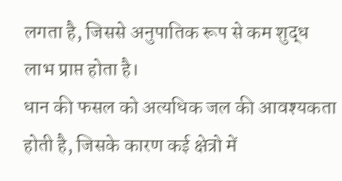लगता है, जिससे अनुपातिक रूप से कम शुद्ध लाभ प्राप्त होता है।
धान की फसल को अत्यधिक जल की आवश्यकता होती है, जिसके कारण कई क्षेत्रो में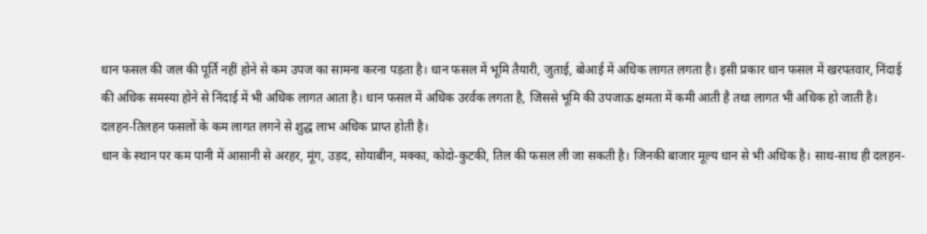धान फसल की जल की पूर्ति नहीं होने से कम उपज का सामना करना पड़ता है। धान फसल में भूमि तैयारी, जुताई, बोआई में अधिक लागत लगता है। इसी प्रकार धान फसल में खरपतवार, निंदाई की अधिक समस्या होने से निंदाई में भी अधिक लागत आता है। धान फसल में अधिक उरर्वक लगता है, जिससे भूमि की उपजाऊ क्षमता में कमी आती है तथा लागत भी अधिक हो जाती है। दलहन-तिलहन फसलों के कम लागत लगने से शुद्ध लाभ अधिक प्राप्त होती है।
धान के स्थान पर कम पानी में आसानी से अरहर, मूंग, उड़द, सोयाबीन, मक्का, कोदो-कुटकी, तिल की फसल ली जा सकती है। जिनकी बाजार मूल्य धान से भी अधिक है। साथ-साथ ही दलहन-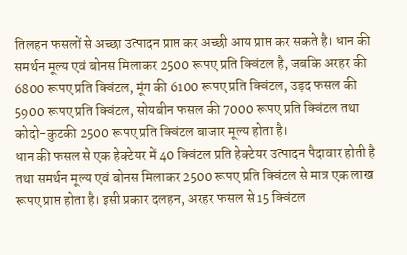तिलहन फसलों से अच्छा उत्पादन प्राप्त कर अच्छी आय प्राप्त कर सकते है। धान की समर्थन मूल्य एवं बोनस मिलाकर 2500 रूपए प्रति क्विंटल है, जबकि अरहर की 6800 रूपए प्रति क्विंटल, मूंग की 6100 रूपए प्रति क्विंटल, उड़द फसल की 5900 रूपए प्रति क्विंटल, सोयबीन फसल की 7000 रूपए प्रति क्विंटल तथा कोदो-कुटकी 2500 रूपए प्रति क्विंटल बाजार मूल्य होता है।
धान की फसल से एक हेक्टेयर में 40 क्विंटल प्रति हेक्टेयर उत्पादन पैदावार होती है तथा समर्थन मूल्य एवं बोनस मिलाकर 2500 रूपए प्रति क्विंटल से मात्र एक लाख रूपए प्राप्त होता है। इसी प्रकार दलहन, अरहर फसल से 15 क्विंटल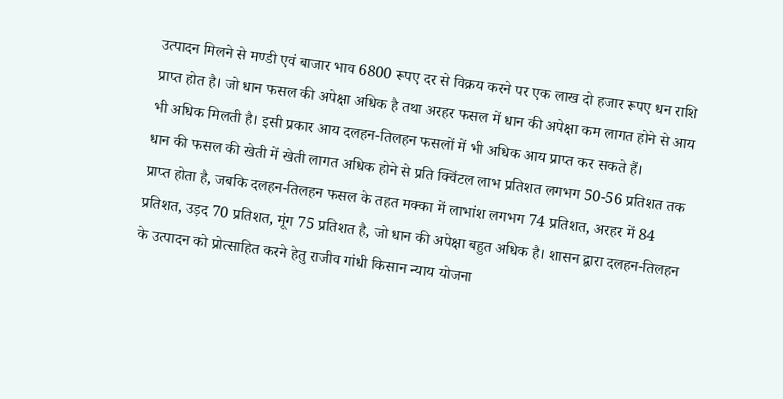उत्पादन मिलने से मण्डी एवं बाजार भाव 6800 रूपए दर से विक्रय करने पर एक लाख दो हजार रूपए धन राशि प्राप्त होत है। जो धान फसल की अपेक्षा अधिक है तथा अरहर फसल में धान की अपेक्षा कम लागत होने से आय भी अधिक मिलती है। इसी प्रकार आय दलहन-तिलहन फसलों में भी अधिक आय प्राप्त कर सकते हैं।
धान की फसल की खेती में खेती लागत अधिक होने से प्रति क्विंटल लाभ प्रतिशत लगभग 50-56 प्रतिशत तक प्राप्त होता है, जबकि दलहन-तिलहन फसल के तहत मक्का में लाभांश लगभग 74 प्रतिशत, अरहर में 84 प्रतिशत, उड़द 70 प्रतिशत, मूंग 75 प्रतिशत है, जो धान की अपेक्षा बहुत अधिक है। शासन द्वारा दलहन-तिलहन के उत्पादन को प्रोत्साहित करने हेतु राजीव गांधी किसान न्याय योजना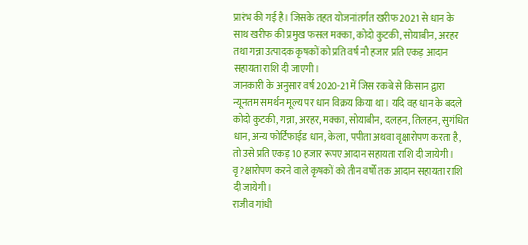प्रारंभ की गई है। जिसके तहत योजनांतर्गत खरीफ 2021 से धान के साथ खरीफ की प्रमुख फसल मक्का, कोदो कुटकी, सोयाबीन, अरहर तथा गन्ना उत्पादक कृषकों को प्रति वर्ष नौ हजार प्रति एकड़ आदान सहायता राशि दी जाएगी।
जानकारी के अनुसार वर्ष 2020-21 में जिस रकबे से किसान द्वारा न्यूनतम समर्थन मूल्य पर धान विक्रय किया था। यदि वह धान के बदले कोदो कुटकी, गन्ना, अरहर, मक्का, सोयाबीन, दलहन, तिलहन, सुगंधित धान, अन्य फोर्टिफाईड धान, केला, पपीता अथवा वृक्षारोपण करता है, तो उसे प्रति एकड़ 10 हजार रूपए आदान सहायता राशि दी जायेगी। वृ?क्षारोपण करने वाले कृषकों को तीन वर्षों तक आदान सहायता राशि दी जायेगी।
राजीव गांधी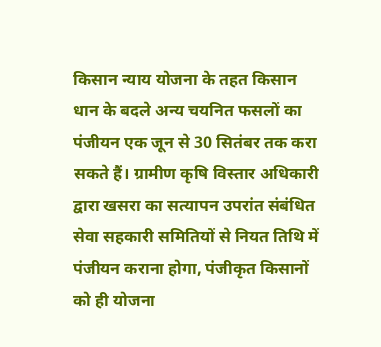किसान न्याय योजना के तहत किसान धान के बदले अन्य चयनित फसलों का पंजीयन एक जून से 30 सितंबर तक करा सकते हैं। ग्रामीण कृषि विस्तार अधिकारी द्वारा खसरा का सत्यापन उपरांत संबंधित सेवा सहकारी समितियों से नियत तिथि में पंजीयन कराना होगा, पंजीकृत किसानों को ही योजना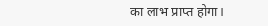का लाभ प्राप्त होगा।